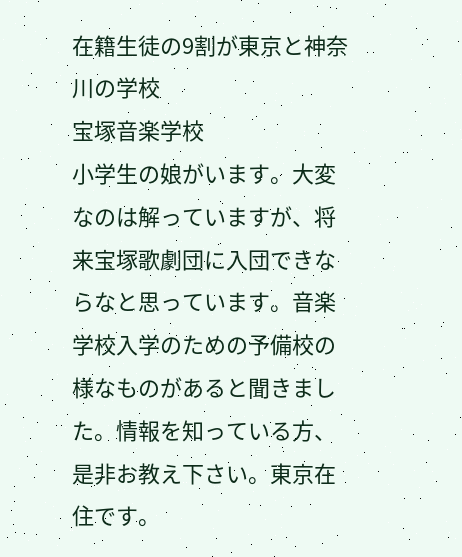在籍生徒の9割が東京と神奈川の学校
宝塚音楽学校
小学生の娘がいます。大変なのは解っていますが、将来宝塚歌劇団に入団できならなと思っています。音楽学校入学のための予備校の様なものがあると聞きました。情報を知っている方、是非お教え下さい。東京在住です。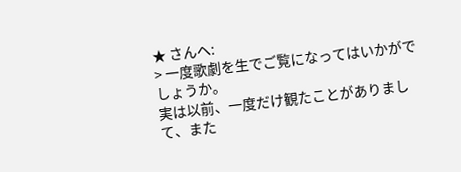★ さんへ:
> 一度歌劇を生でご覧になってはいかがでしょうか。
実は以前、一度だけ観たことがありまして、また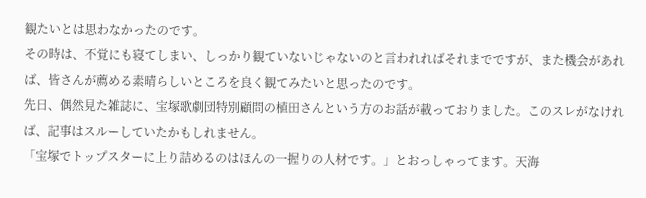観たいとは思わなかったのです。
その時は、不覚にも寝てしまい、しっかり観ていないじゃないのと言われればそれまでですが、また機会があれば、皆さんが薦める素晴らしいところを良く観てみたいと思ったのです。
先日、偶然見た雑誌に、宝塚歌劇団特別顧問の植田さんという方のお話が載っておりました。このスレがなければ、記事はスルーしていたかもしれません。
「宝塚でトップスターに上り詰めるのはほんの一握りの人材です。」とおっしゃってます。天海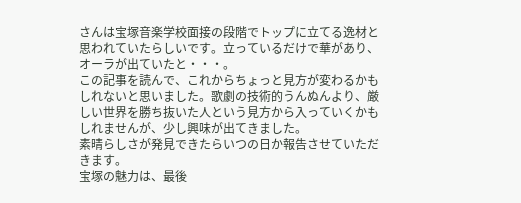さんは宝塚音楽学校面接の段階でトップに立てる逸材と思われていたらしいです。立っているだけで華があり、オーラが出ていたと・・・。
この記事を読んで、これからちょっと見方が変わるかもしれないと思いました。歌劇の技術的うんぬんより、厳しい世界を勝ち抜いた人という見方から入っていくかもしれませんが、少し興味が出てきました。
素晴らしさが発見できたらいつの日か報告させていただきます。
宝塚の魅力は、最後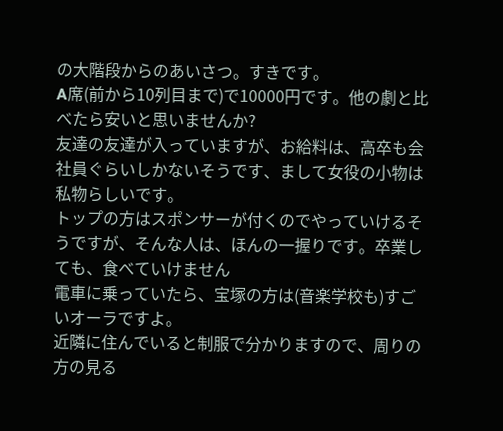の大階段からのあいさつ。すきです。
A席(前から10列目まで)で10000円です。他の劇と比べたら安いと思いませんか?
友達の友達が入っていますが、お給料は、高卒も会社員ぐらいしかないそうです、まして女役の小物は私物らしいです。
トップの方はスポンサーが付くのでやっていけるそうですが、そんな人は、ほんの一握りです。卒業しても、食べていけません
電車に乗っていたら、宝塚の方は(音楽学校も)すごいオーラですよ。
近隣に住んでいると制服で分かりますので、周りの方の見る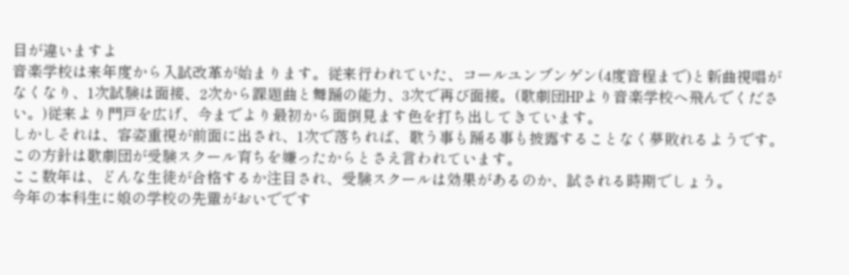目が違いますよ
音楽学校は来年度から入試改革が始まります。従来行われていた、コールユンブンゲン(4度音程まで)と新曲視唱がなくなり、1次試験は面接、2次から課題曲と舞踊の能力、3次で再び面接。(歌劇団HPより音楽学校へ飛んでください。)従来より門戸を広げ、今までより最初から面倒見ます色を打ち出してきています。
しかしそれは、容姿重視が前面に出され、1次で落ちれば、歌う事も踊る事も披露することなく夢敗れるようです。
この方針は歌劇団が受験スクール育ちを嫌ったからとさえ言われています。
ここ数年は、どんな生徒が合格するか注目され、受験スクールは効果があるのか、試される時期でしょう。
今年の本科生に娘の学校の先輩がおいでです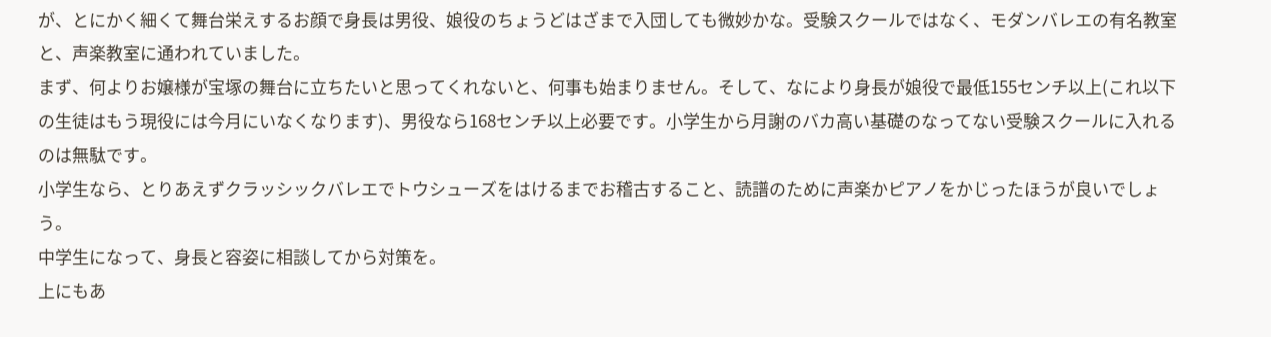が、とにかく細くて舞台栄えするお顔で身長は男役、娘役のちょうどはざまで入団しても微妙かな。受験スクールではなく、モダンバレエの有名教室と、声楽教室に通われていました。
まず、何よりお嬢様が宝塚の舞台に立ちたいと思ってくれないと、何事も始まりません。そして、なにより身長が娘役で最低155センチ以上(これ以下の生徒はもう現役には今月にいなくなります)、男役なら168センチ以上必要です。小学生から月謝のバカ高い基礎のなってない受験スクールに入れるのは無駄です。
小学生なら、とりあえずクラッシックバレエでトウシューズをはけるまでお稽古すること、読譜のために声楽かピアノをかじったほうが良いでしょう。
中学生になって、身長と容姿に相談してから対策を。
上にもあ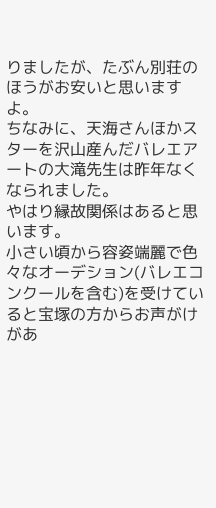りましたが、たぶん別荘のほうがお安いと思いますよ。
ちなみに、天海さんほかスターを沢山産んだバレエアートの大滝先生は昨年なくなられました。
やはり縁故関係はあると思います。
小さい頃から容姿端麗で色々なオーデション(バレエコンクールを含む)を受けていると宝塚の方からお声がけがあ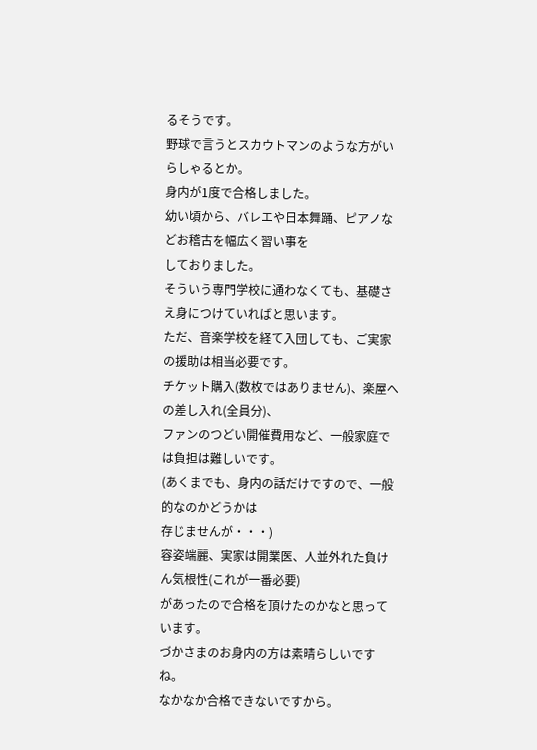るそうです。
野球で言うとスカウトマンのような方がいらしゃるとか。
身内が1度で合格しました。
幼い頃から、バレエや日本舞踊、ピアノなどお稽古を幅広く習い事を
しておりました。
そういう専門学校に通わなくても、基礎さえ身につけていればと思います。
ただ、音楽学校を経て入団しても、ご実家の援助は相当必要です。
チケット購入(数枚ではありません)、楽屋への差し入れ(全員分)、
ファンのつどい開催費用など、一般家庭では負担は難しいです。
(あくまでも、身内の話だけですので、一般的なのかどうかは
存じませんが・・・)
容姿端麗、実家は開業医、人並外れた負けん気根性(これが一番必要)
があったので合格を頂けたのかなと思っています。
づかさまのお身内の方は素晴らしいですね。
なかなか合格できないですから。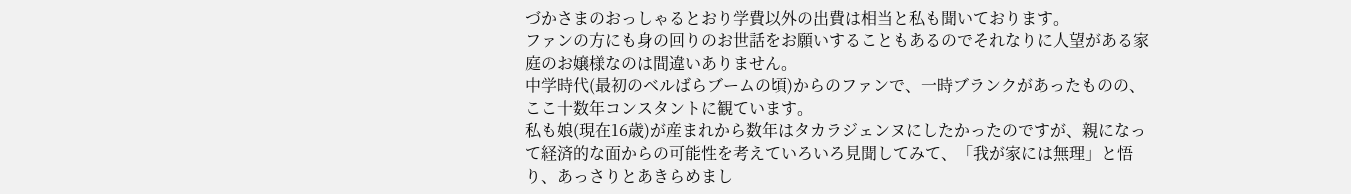づかさまのおっしゃるとおり学費以外の出費は相当と私も聞いております。
ファンの方にも身の回りのお世話をお願いすることもあるのでそれなりに人望がある家庭のお嬢様なのは間違いありません。
中学時代(最初のベルばらブームの頃)からのファンで、一時ブランクがあったものの、ここ十数年コンスタントに観ています。
私も娘(現在16歳)が産まれから数年はタカラジェンヌにしたかったのですが、親になって経済的な面からの可能性を考えていろいろ見聞してみて、「我が家には無理」と悟り、あっさりとあきらめまし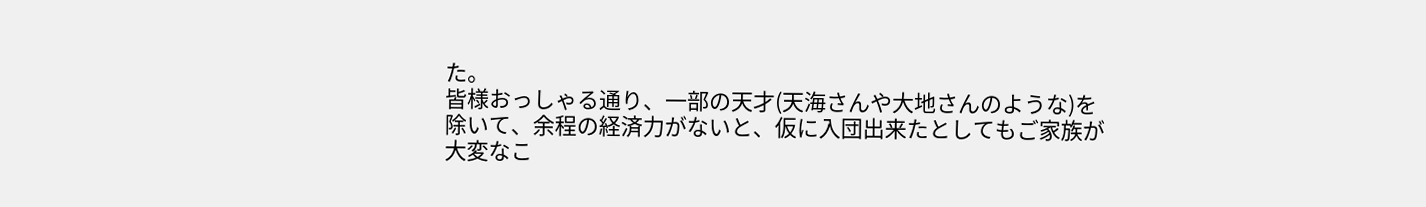た。
皆様おっしゃる通り、一部の天才(天海さんや大地さんのような)を除いて、余程の経済力がないと、仮に入団出来たとしてもご家族が大変なこ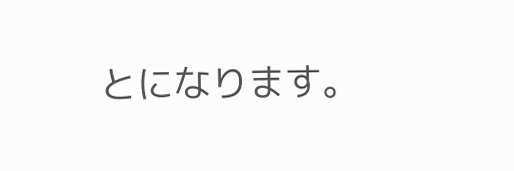とになります。